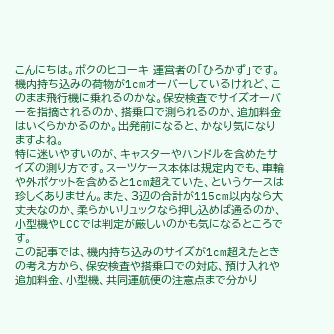こんにちは。ボクのヒコーキ 運営者の「ひろかず」です。
機内持ち込みの荷物が1cmオーバーしているけれど、このまま飛行機に乗れるのかな。保安検査でサイズオーバーを指摘されるのか、搭乗口で測られるのか、追加料金はいくらかかるのか。出発前になると、かなり気になりますよね。
特に迷いやすいのが、キャスターやハンドルを含めたサイズの測り方です。スーツケース本体は規定内でも、車輪や外ポケットを含めると1cm超えていた、というケースは珍しくありません。また、3辺の合計が115cm以内なら大丈夫なのか、柔らかいリュックなら押し込めば通るのか、小型機やLCCでは判定が厳しいのかも気になるところです。
この記事では、機内持ち込みのサイズが1cm超えたときの考え方から、保安検査や搭乗口での対応、預け入れや追加料金、小型機、共同運航便の注意点まで分かり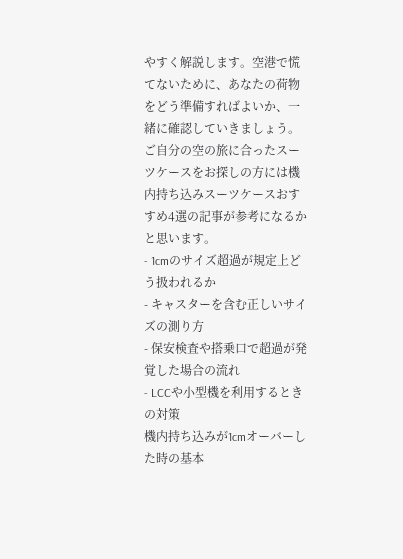やすく解説します。空港で慌てないために、あなたの荷物をどう準備すればよいか、一緒に確認していきましょう。
ご自分の空の旅に合ったスーツケースをお探しの方には機内持ち込みスーツケースおすすめ4選の記事が参考になるかと思います。
- 1cmのサイズ超過が規定上どう扱われるか
- キャスターを含む正しいサイズの測り方
- 保安検査や搭乗口で超過が発覚した場合の流れ
- LCCや小型機を利用するときの対策
機内持ち込みが1cmオーバーした時の基本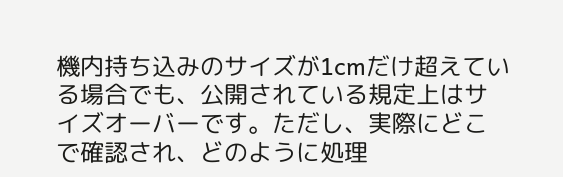機内持ち込みのサイズが1cmだけ超えている場合でも、公開されている規定上はサイズオーバーです。ただし、実際にどこで確認され、どのように処理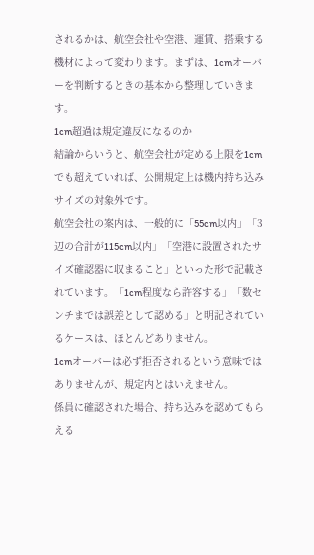されるかは、航空会社や空港、運賃、搭乗する機材によって変わります。まずは、1cmオーバーを判断するときの基本から整理していきます。
1cm超過は規定違反になるのか
結論からいうと、航空会社が定める上限を1cmでも超えていれば、公開規定上は機内持ち込みサイズの対象外です。
航空会社の案内は、一般的に「55cm以内」「3辺の合計が115cm以内」「空港に設置されたサイズ確認器に収まること」といった形で記載されています。「1cm程度なら許容する」「数センチまでは誤差として認める」と明記されているケースは、ほとんどありません。
1cmオーバーは必ず拒否されるという意味ではありませんが、規定内とはいえません。
係員に確認された場合、持ち込みを認めてもらえる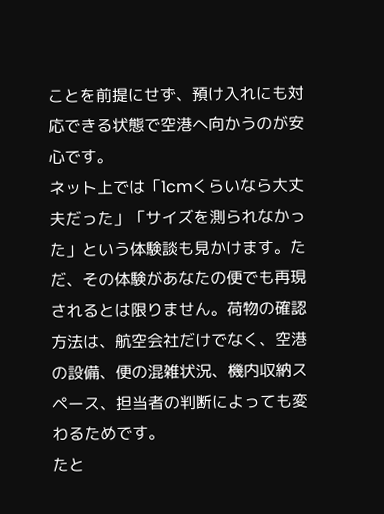ことを前提にせず、預け入れにも対応できる状態で空港へ向かうのが安心です。
ネット上では「1cmくらいなら大丈夫だった」「サイズを測られなかった」という体験談も見かけます。ただ、その体験があなたの便でも再現されるとは限りません。荷物の確認方法は、航空会社だけでなく、空港の設備、便の混雑状況、機内収納スペース、担当者の判断によっても変わるためです。
たと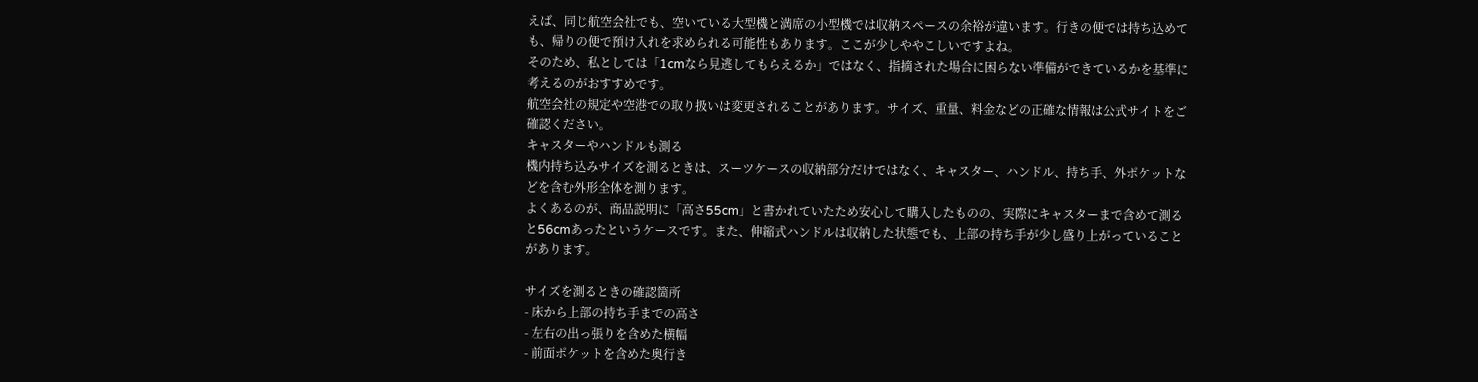えば、同じ航空会社でも、空いている大型機と満席の小型機では収納スペースの余裕が違います。行きの便では持ち込めても、帰りの便で預け入れを求められる可能性もあります。ここが少しややこしいですよね。
そのため、私としては「1cmなら見逃してもらえるか」ではなく、指摘された場合に困らない準備ができているかを基準に考えるのがおすすめです。
航空会社の規定や空港での取り扱いは変更されることがあります。サイズ、重量、料金などの正確な情報は公式サイトをご確認ください。
キャスターやハンドルも測る
機内持ち込みサイズを測るときは、スーツケースの収納部分だけではなく、キャスター、ハンドル、持ち手、外ポケットなどを含む外形全体を測ります。
よくあるのが、商品説明に「高さ55cm」と書かれていたため安心して購入したものの、実際にキャスターまで含めて測ると56cmあったというケースです。また、伸縮式ハンドルは収納した状態でも、上部の持ち手が少し盛り上がっていることがあります。

サイズを測るときの確認箇所
- 床から上部の持ち手までの高さ
- 左右の出っ張りを含めた横幅
- 前面ポケットを含めた奥行き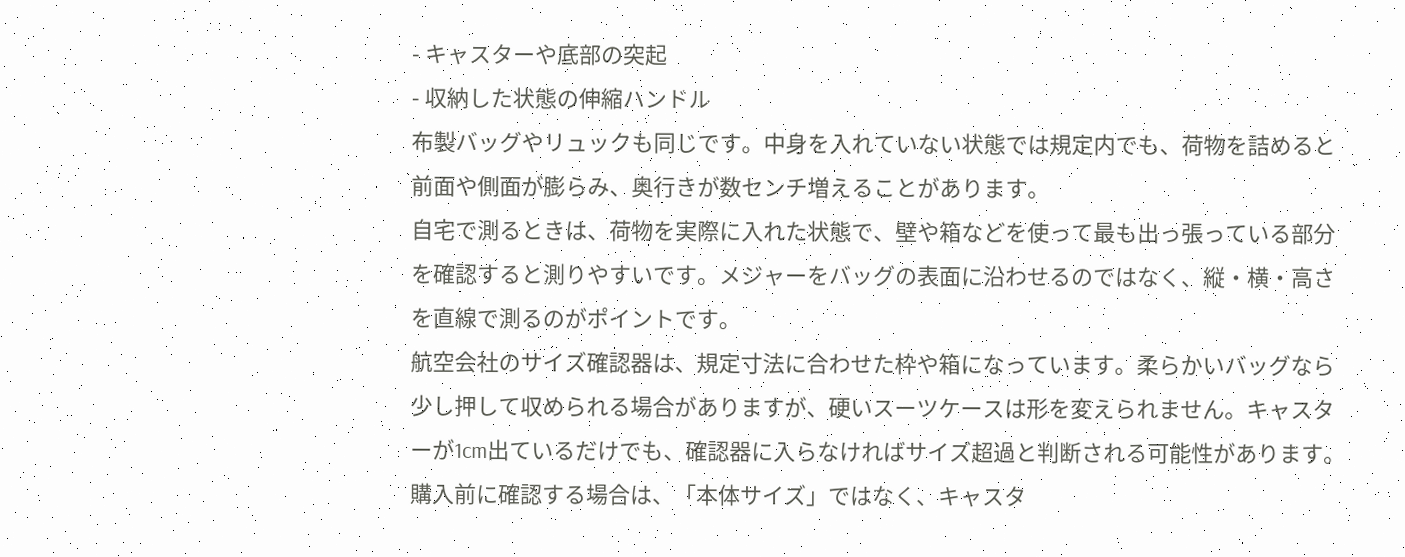- キャスターや底部の突起
- 収納した状態の伸縮ハンドル
布製バッグやリュックも同じです。中身を入れていない状態では規定内でも、荷物を詰めると前面や側面が膨らみ、奥行きが数センチ増えることがあります。
自宅で測るときは、荷物を実際に入れた状態で、壁や箱などを使って最も出っ張っている部分を確認すると測りやすいです。メジャーをバッグの表面に沿わせるのではなく、縦・横・高さを直線で測るのがポイントです。
航空会社のサイズ確認器は、規定寸法に合わせた枠や箱になっています。柔らかいバッグなら少し押して収められる場合がありますが、硬いスーツケースは形を変えられません。キャスターが1cm出ているだけでも、確認器に入らなければサイズ超過と判断される可能性があります。
購入前に確認する場合は、「本体サイズ」ではなく、キャスタ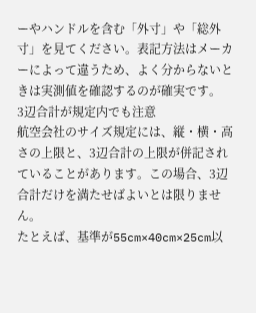ーやハンドルを含む「外寸」や「総外寸」を見てください。表記方法はメーカーによって違うため、よく分からないときは実測値を確認するのが確実です。
3辺合計が規定内でも注意
航空会社のサイズ規定には、縦・横・高さの上限と、3辺合計の上限が併記されていることがあります。この場合、3辺合計だけを満たせばよいとは限りません。
たとえば、基準が55cm×40cm×25cm以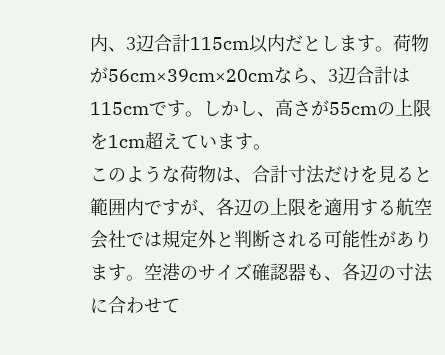内、3辺合計115cm以内だとします。荷物が56cm×39cm×20cmなら、3辺合計は115cmです。しかし、高さが55cmの上限を1cm超えています。
このような荷物は、合計寸法だけを見ると範囲内ですが、各辺の上限を適用する航空会社では規定外と判断される可能性があります。空港のサイズ確認器も、各辺の寸法に合わせて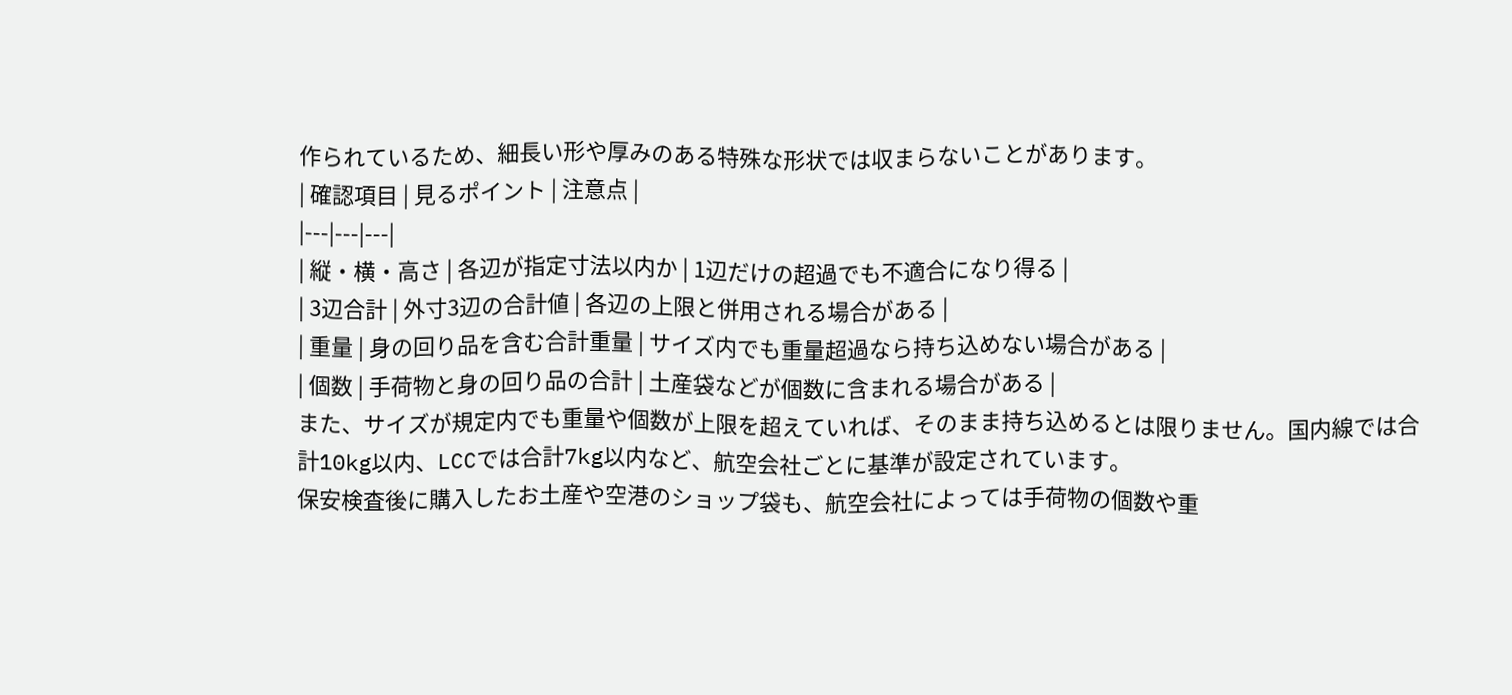作られているため、細長い形や厚みのある特殊な形状では収まらないことがあります。
| 確認項目 | 見るポイント | 注意点 |
|---|---|---|
| 縦・横・高さ | 各辺が指定寸法以内か | 1辺だけの超過でも不適合になり得る |
| 3辺合計 | 外寸3辺の合計値 | 各辺の上限と併用される場合がある |
| 重量 | 身の回り品を含む合計重量 | サイズ内でも重量超過なら持ち込めない場合がある |
| 個数 | 手荷物と身の回り品の合計 | 土産袋などが個数に含まれる場合がある |
また、サイズが規定内でも重量や個数が上限を超えていれば、そのまま持ち込めるとは限りません。国内線では合計10kg以内、LCCでは合計7kg以内など、航空会社ごとに基準が設定されています。
保安検査後に購入したお土産や空港のショップ袋も、航空会社によっては手荷物の個数や重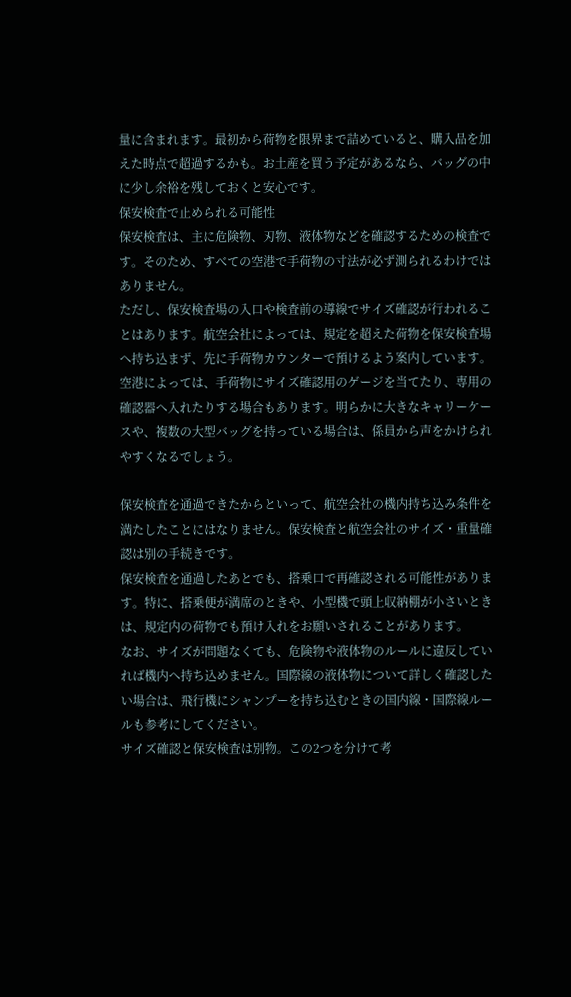量に含まれます。最初から荷物を限界まで詰めていると、購入品を加えた時点で超過するかも。お土産を買う予定があるなら、バッグの中に少し余裕を残しておくと安心です。
保安検査で止められる可能性
保安検査は、主に危険物、刃物、液体物などを確認するための検査です。そのため、すべての空港で手荷物の寸法が必ず測られるわけではありません。
ただし、保安検査場の入口や検査前の導線でサイズ確認が行われることはあります。航空会社によっては、規定を超えた荷物を保安検査場へ持ち込まず、先に手荷物カウンターで預けるよう案内しています。
空港によっては、手荷物にサイズ確認用のゲージを当てたり、専用の確認器へ入れたりする場合もあります。明らかに大きなキャリーケースや、複数の大型バッグを持っている場合は、係員から声をかけられやすくなるでしょう。

保安検査を通過できたからといって、航空会社の機内持ち込み条件を満たしたことにはなりません。保安検査と航空会社のサイズ・重量確認は別の手続きです。
保安検査を通過したあとでも、搭乗口で再確認される可能性があります。特に、搭乗便が満席のときや、小型機で頭上収納棚が小さいときは、規定内の荷物でも預け入れをお願いされることがあります。
なお、サイズが問題なくても、危険物や液体物のルールに違反していれば機内へ持ち込めません。国際線の液体物について詳しく確認したい場合は、飛行機にシャンプーを持ち込むときの国内線・国際線ルールも参考にしてください。
サイズ確認と保安検査は別物。この2つを分けて考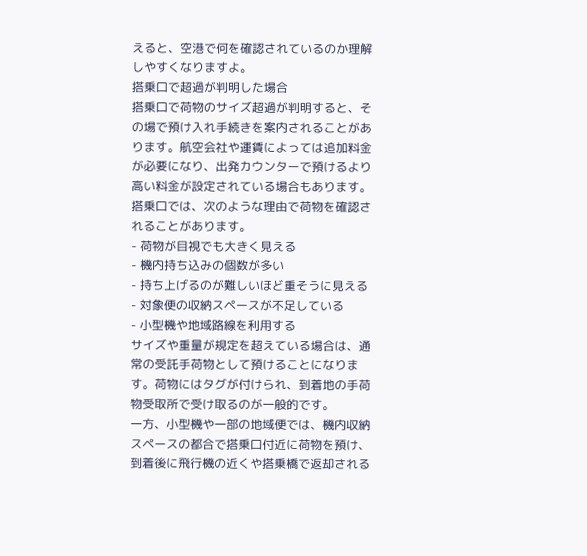えると、空港で何を確認されているのか理解しやすくなりますよ。
搭乗口で超過が判明した場合
搭乗口で荷物のサイズ超過が判明すると、その場で預け入れ手続きを案内されることがあります。航空会社や運賃によっては追加料金が必要になり、出発カウンターで預けるより高い料金が設定されている場合もあります。
搭乗口では、次のような理由で荷物を確認されることがあります。
- 荷物が目視でも大きく見える
- 機内持ち込みの個数が多い
- 持ち上げるのが難しいほど重そうに見える
- 対象便の収納スペースが不足している
- 小型機や地域路線を利用する
サイズや重量が規定を超えている場合は、通常の受託手荷物として預けることになります。荷物にはタグが付けられ、到着地の手荷物受取所で受け取るのが一般的です。
一方、小型機や一部の地域便では、機内収納スペースの都合で搭乗口付近に荷物を預け、到着後に飛行機の近くや搭乗橋で返却される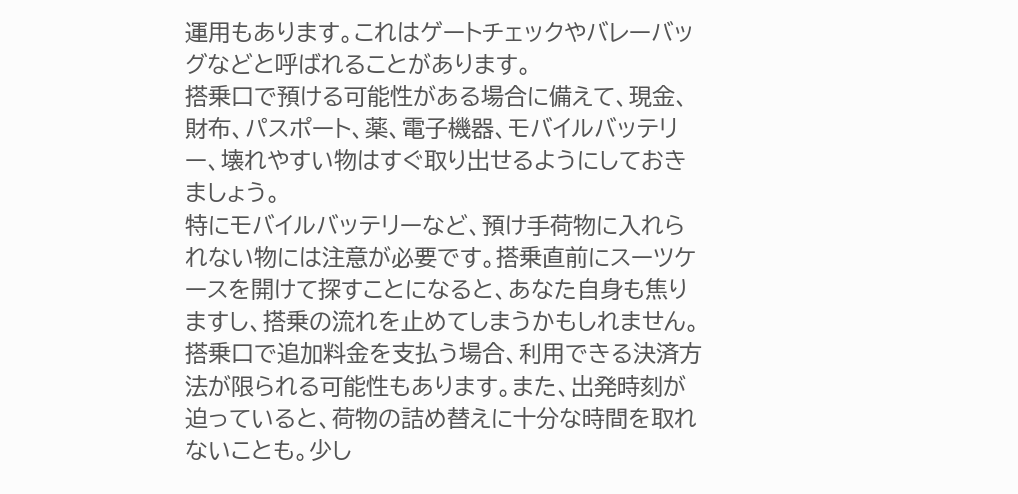運用もあります。これはゲートチェックやバレーバッグなどと呼ばれることがあります。
搭乗口で預ける可能性がある場合に備えて、現金、財布、パスポート、薬、電子機器、モバイルバッテリー、壊れやすい物はすぐ取り出せるようにしておきましょう。
特にモバイルバッテリーなど、預け手荷物に入れられない物には注意が必要です。搭乗直前にスーツケースを開けて探すことになると、あなた自身も焦りますし、搭乗の流れを止めてしまうかもしれません。
搭乗口で追加料金を支払う場合、利用できる決済方法が限られる可能性もあります。また、出発時刻が迫っていると、荷物の詰め替えに十分な時間を取れないことも。少し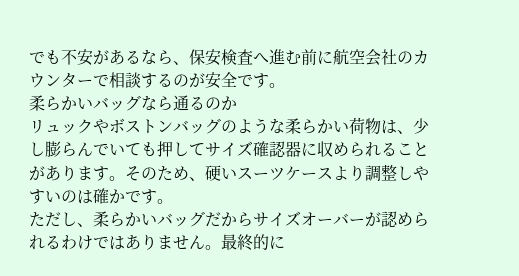でも不安があるなら、保安検査へ進む前に航空会社のカウンターで相談するのが安全です。
柔らかいバッグなら通るのか
リュックやボストンバッグのような柔らかい荷物は、少し膨らんでいても押してサイズ確認器に収められることがあります。そのため、硬いスーツケースより調整しやすいのは確かです。
ただし、柔らかいバッグだからサイズオーバーが認められるわけではありません。最終的に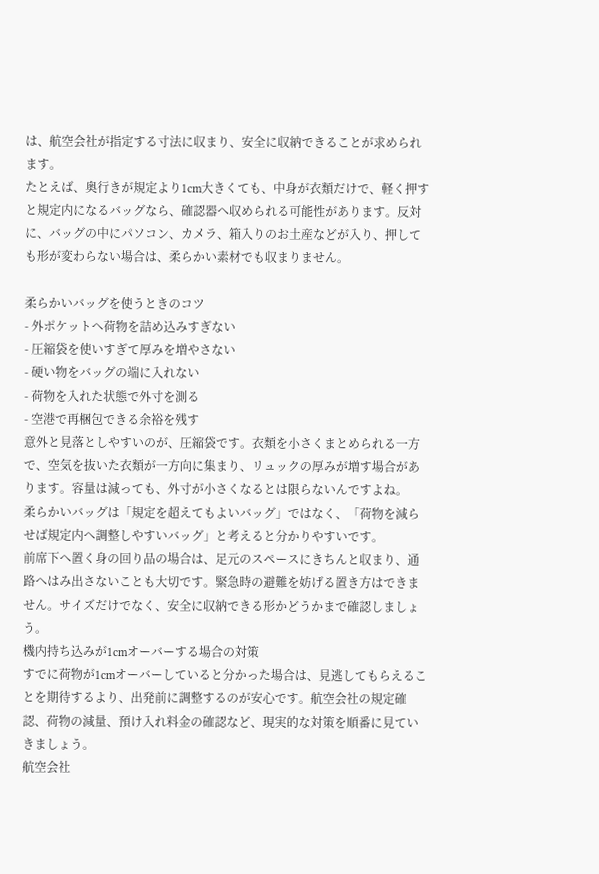は、航空会社が指定する寸法に収まり、安全に収納できることが求められます。
たとえば、奥行きが規定より1cm大きくても、中身が衣類だけで、軽く押すと規定内になるバッグなら、確認器へ収められる可能性があります。反対に、バッグの中にパソコン、カメラ、箱入りのお土産などが入り、押しても形が変わらない場合は、柔らかい素材でも収まりません。

柔らかいバッグを使うときのコツ
- 外ポケットへ荷物を詰め込みすぎない
- 圧縮袋を使いすぎて厚みを増やさない
- 硬い物をバッグの端に入れない
- 荷物を入れた状態で外寸を測る
- 空港で再梱包できる余裕を残す
意外と見落としやすいのが、圧縮袋です。衣類を小さくまとめられる一方で、空気を抜いた衣類が一方向に集まり、リュックの厚みが増す場合があります。容量は減っても、外寸が小さくなるとは限らないんですよね。
柔らかいバッグは「規定を超えてもよいバッグ」ではなく、「荷物を減らせば規定内へ調整しやすいバッグ」と考えると分かりやすいです。
前席下へ置く身の回り品の場合は、足元のスペースにきちんと収まり、通路へはみ出さないことも大切です。緊急時の避難を妨げる置き方はできません。サイズだけでなく、安全に収納できる形かどうかまで確認しましょう。
機内持ち込みが1cmオーバーする場合の対策
すでに荷物が1cmオーバーしていると分かった場合は、見逃してもらえることを期待するより、出発前に調整するのが安心です。航空会社の規定確認、荷物の減量、預け入れ料金の確認など、現実的な対策を順番に見ていきましょう。
航空会社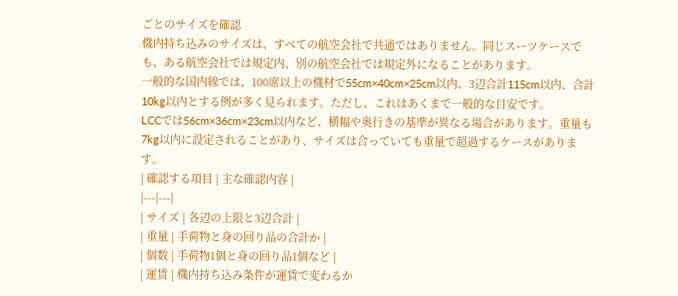ごとのサイズを確認
機内持ち込みのサイズは、すべての航空会社で共通ではありません。同じスーツケースでも、ある航空会社では規定内、別の航空会社では規定外になることがあります。
一般的な国内線では、100席以上の機材で55cm×40cm×25cm以内、3辺合計115cm以内、合計10kg以内とする例が多く見られます。ただし、これはあくまで一般的な目安です。
LCCでは56cm×36cm×23cm以内など、横幅や奥行きの基準が異なる場合があります。重量も7kg以内に設定されることがあり、サイズは合っていても重量で超過するケースがあります。
| 確認する項目 | 主な確認内容 |
|---|---|
| サイズ | 各辺の上限と3辺合計 |
| 重量 | 手荷物と身の回り品の合計か |
| 個数 | 手荷物1個と身の回り品1個など |
| 運賃 | 機内持ち込み条件が運賃で変わるか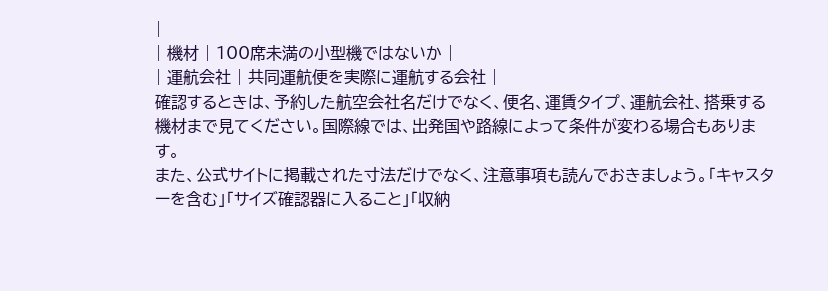|
| 機材 | 100席未満の小型機ではないか |
| 運航会社 | 共同運航便を実際に運航する会社 |
確認するときは、予約した航空会社名だけでなく、便名、運賃タイプ、運航会社、搭乗する機材まで見てください。国際線では、出発国や路線によって条件が変わる場合もあります。
また、公式サイトに掲載された寸法だけでなく、注意事項も読んでおきましょう。「キャスターを含む」「サイズ確認器に入ること」「収納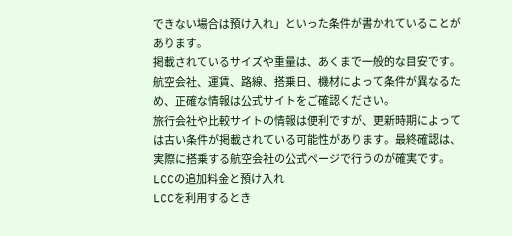できない場合は預け入れ」といった条件が書かれていることがあります。
掲載されているサイズや重量は、あくまで一般的な目安です。航空会社、運賃、路線、搭乗日、機材によって条件が異なるため、正確な情報は公式サイトをご確認ください。
旅行会社や比較サイトの情報は便利ですが、更新時期によっては古い条件が掲載されている可能性があります。最終確認は、実際に搭乗する航空会社の公式ページで行うのが確実です。
LCCの追加料金と預け入れ
LCCを利用するとき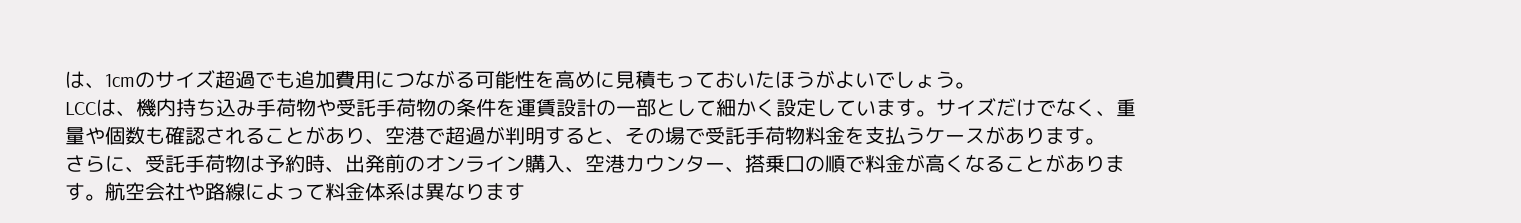は、1cmのサイズ超過でも追加費用につながる可能性を高めに見積もっておいたほうがよいでしょう。
LCCは、機内持ち込み手荷物や受託手荷物の条件を運賃設計の一部として細かく設定しています。サイズだけでなく、重量や個数も確認されることがあり、空港で超過が判明すると、その場で受託手荷物料金を支払うケースがあります。
さらに、受託手荷物は予約時、出発前のオンライン購入、空港カウンター、搭乗口の順で料金が高くなることがあります。航空会社や路線によって料金体系は異なります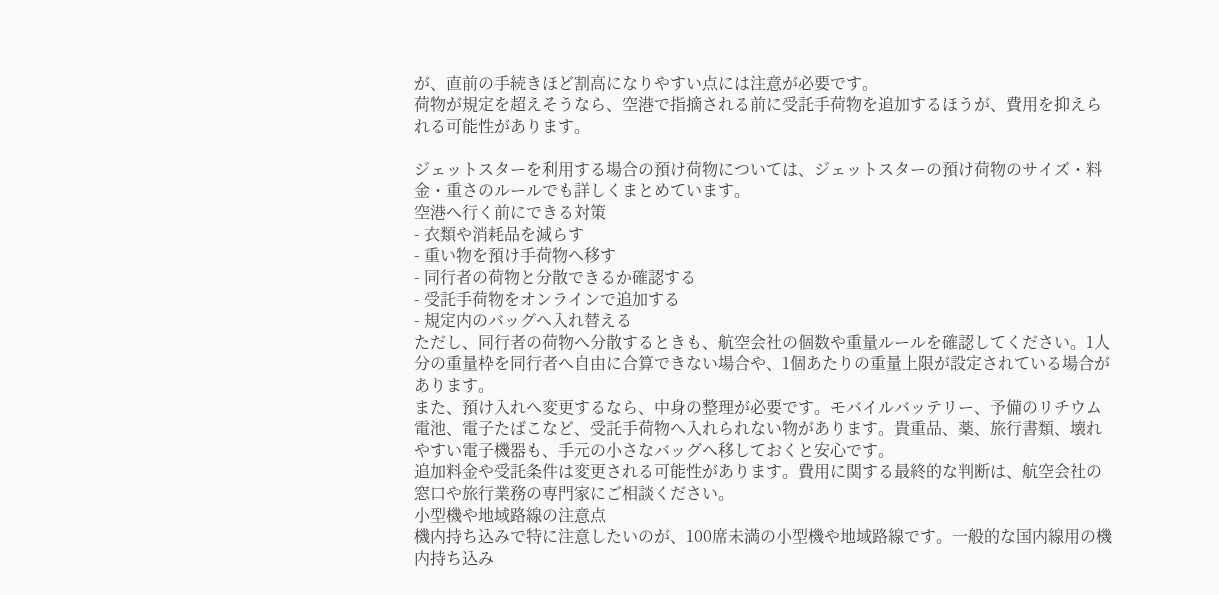が、直前の手続きほど割高になりやすい点には注意が必要です。
荷物が規定を超えそうなら、空港で指摘される前に受託手荷物を追加するほうが、費用を抑えられる可能性があります。

ジェットスターを利用する場合の預け荷物については、ジェットスターの預け荷物のサイズ・料金・重さのルールでも詳しくまとめています。
空港へ行く前にできる対策
- 衣類や消耗品を減らす
- 重い物を預け手荷物へ移す
- 同行者の荷物と分散できるか確認する
- 受託手荷物をオンラインで追加する
- 規定内のバッグへ入れ替える
ただし、同行者の荷物へ分散するときも、航空会社の個数や重量ルールを確認してください。1人分の重量枠を同行者へ自由に合算できない場合や、1個あたりの重量上限が設定されている場合があります。
また、預け入れへ変更するなら、中身の整理が必要です。モバイルバッテリー、予備のリチウム電池、電子たばこなど、受託手荷物へ入れられない物があります。貴重品、薬、旅行書類、壊れやすい電子機器も、手元の小さなバッグへ移しておくと安心です。
追加料金や受託条件は変更される可能性があります。費用に関する最終的な判断は、航空会社の窓口や旅行業務の専門家にご相談ください。
小型機や地域路線の注意点
機内持ち込みで特に注意したいのが、100席未満の小型機や地域路線です。一般的な国内線用の機内持ち込み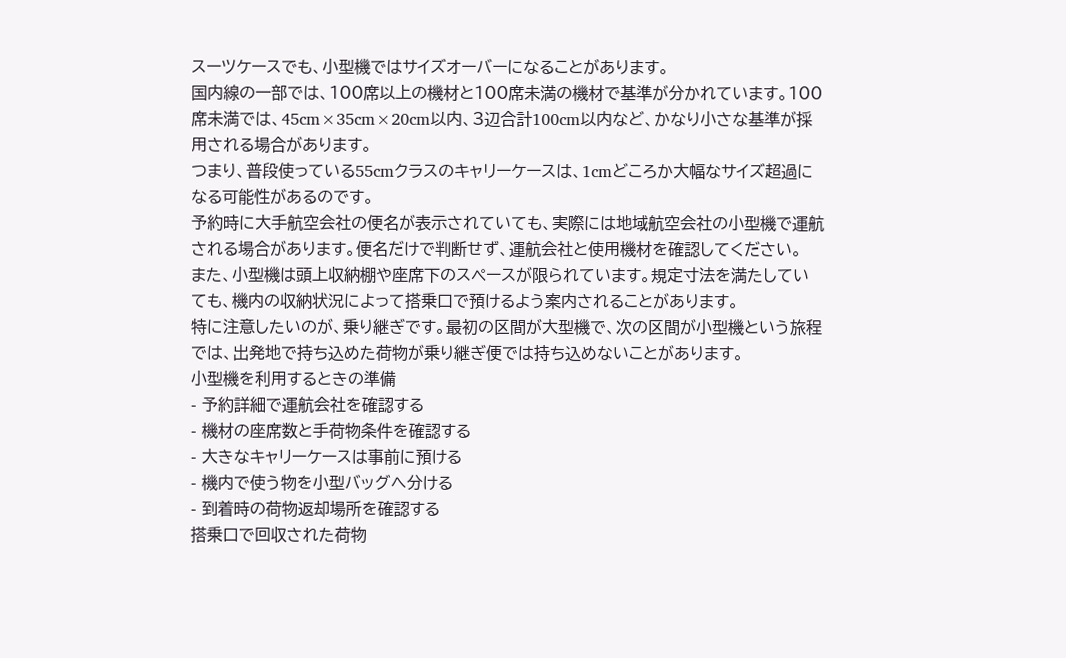スーツケースでも、小型機ではサイズオーバーになることがあります。
国内線の一部では、100席以上の機材と100席未満の機材で基準が分かれています。100席未満では、45cm×35cm×20cm以内、3辺合計100cm以内など、かなり小さな基準が採用される場合があります。
つまり、普段使っている55cmクラスのキャリーケースは、1cmどころか大幅なサイズ超過になる可能性があるのです。
予約時に大手航空会社の便名が表示されていても、実際には地域航空会社の小型機で運航される場合があります。便名だけで判断せず、運航会社と使用機材を確認してください。
また、小型機は頭上収納棚や座席下のスペースが限られています。規定寸法を満たしていても、機内の収納状況によって搭乗口で預けるよう案内されることがあります。
特に注意したいのが、乗り継ぎです。最初の区間が大型機で、次の区間が小型機という旅程では、出発地で持ち込めた荷物が乗り継ぎ便では持ち込めないことがあります。
小型機を利用するときの準備
- 予約詳細で運航会社を確認する
- 機材の座席数と手荷物条件を確認する
- 大きなキャリーケースは事前に預ける
- 機内で使う物を小型バッグへ分ける
- 到着時の荷物返却場所を確認する
搭乗口で回収された荷物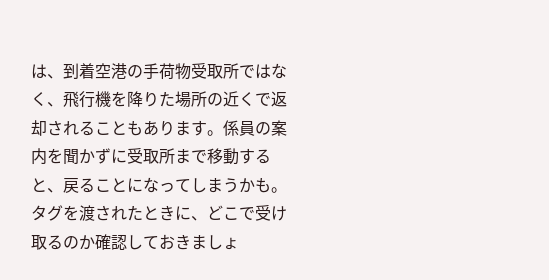は、到着空港の手荷物受取所ではなく、飛行機を降りた場所の近くで返却されることもあります。係員の案内を聞かずに受取所まで移動すると、戻ることになってしまうかも。タグを渡されたときに、どこで受け取るのか確認しておきましょ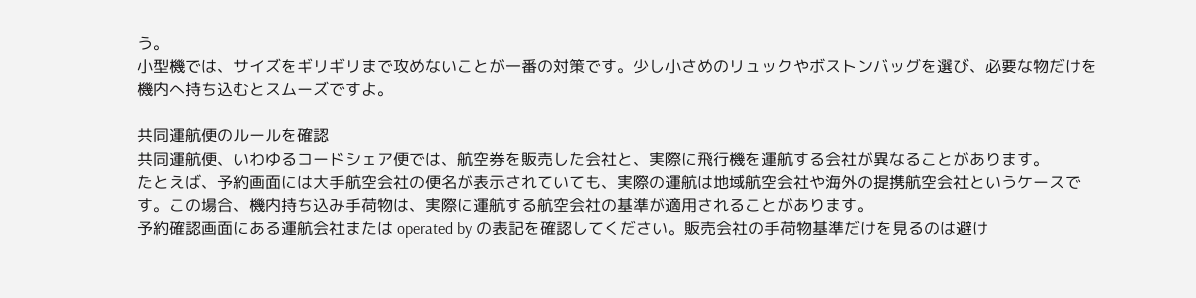う。
小型機では、サイズをギリギリまで攻めないことが一番の対策です。少し小さめのリュックやボストンバッグを選び、必要な物だけを機内へ持ち込むとスムーズですよ。

共同運航便のルールを確認
共同運航便、いわゆるコードシェア便では、航空券を販売した会社と、実際に飛行機を運航する会社が異なることがあります。
たとえば、予約画面には大手航空会社の便名が表示されていても、実際の運航は地域航空会社や海外の提携航空会社というケースです。この場合、機内持ち込み手荷物は、実際に運航する航空会社の基準が適用されることがあります。
予約確認画面にある運航会社または operated by の表記を確認してください。販売会社の手荷物基準だけを見るのは避け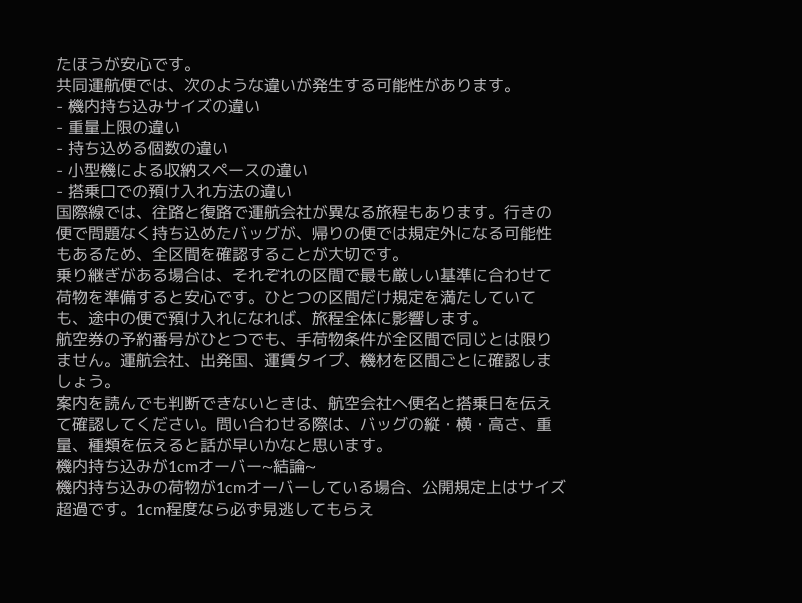たほうが安心です。
共同運航便では、次のような違いが発生する可能性があります。
- 機内持ち込みサイズの違い
- 重量上限の違い
- 持ち込める個数の違い
- 小型機による収納スペースの違い
- 搭乗口での預け入れ方法の違い
国際線では、往路と復路で運航会社が異なる旅程もあります。行きの便で問題なく持ち込めたバッグが、帰りの便では規定外になる可能性もあるため、全区間を確認することが大切です。
乗り継ぎがある場合は、それぞれの区間で最も厳しい基準に合わせて荷物を準備すると安心です。ひとつの区間だけ規定を満たしていても、途中の便で預け入れになれば、旅程全体に影響します。
航空券の予約番号がひとつでも、手荷物条件が全区間で同じとは限りません。運航会社、出発国、運賃タイプ、機材を区間ごとに確認しましょう。
案内を読んでも判断できないときは、航空会社へ便名と搭乗日を伝えて確認してください。問い合わせる際は、バッグの縦・横・高さ、重量、種類を伝えると話が早いかなと思います。
機内持ち込みが1cmオーバー~結論~
機内持ち込みの荷物が1cmオーバーしている場合、公開規定上はサイズ超過です。1cm程度なら必ず見逃してもらえ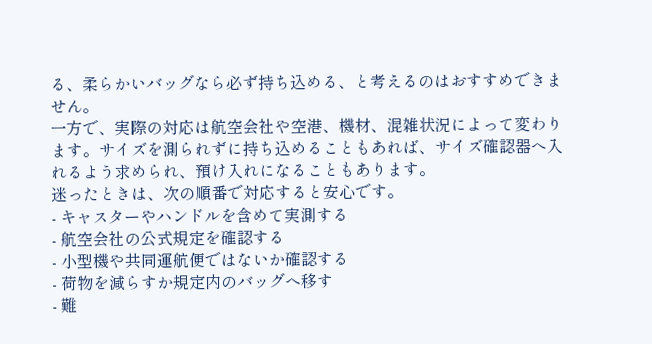る、柔らかいバッグなら必ず持ち込める、と考えるのはおすすめできません。
一方で、実際の対応は航空会社や空港、機材、混雑状況によって変わります。サイズを測られずに持ち込めることもあれば、サイズ確認器へ入れるよう求められ、預け入れになることもあります。
迷ったときは、次の順番で対応すると安心です。
- キャスターやハンドルを含めて実測する
- 航空会社の公式規定を確認する
- 小型機や共同運航便ではないか確認する
- 荷物を減らすか規定内のバッグへ移す
- 難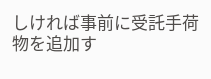しければ事前に受託手荷物を追加す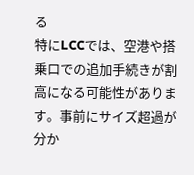る
特にLCCでは、空港や搭乗口での追加手続きが割高になる可能性があります。事前にサイズ超過が分か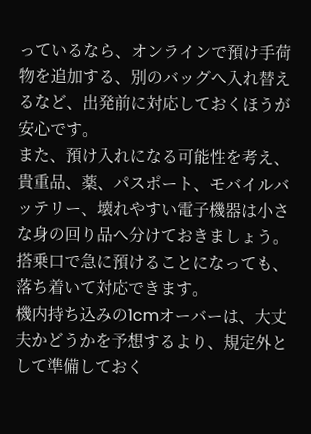っているなら、オンラインで預け手荷物を追加する、別のバッグへ入れ替えるなど、出発前に対応しておくほうが安心です。
また、預け入れになる可能性を考え、貴重品、薬、パスポート、モバイルバッテリー、壊れやすい電子機器は小さな身の回り品へ分けておきましょう。搭乗口で急に預けることになっても、落ち着いて対応できます。
機内持ち込みの1cmオーバーは、大丈夫かどうかを予想するより、規定外として準備しておく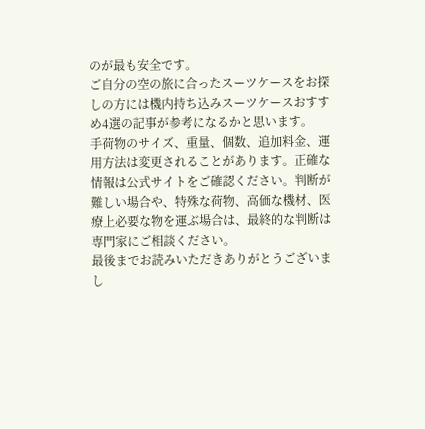のが最も安全です。
ご自分の空の旅に合ったスーツケースをお探しの方には機内持ち込みスーツケースおすすめ4選の記事が参考になるかと思います。
手荷物のサイズ、重量、個数、追加料金、運用方法は変更されることがあります。正確な情報は公式サイトをご確認ください。判断が難しい場合や、特殊な荷物、高価な機材、医療上必要な物を運ぶ場合は、最終的な判断は専門家にご相談ください。
最後までお読みいただきありがとうございまし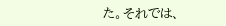た。それでは、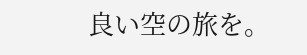良い空の旅を。